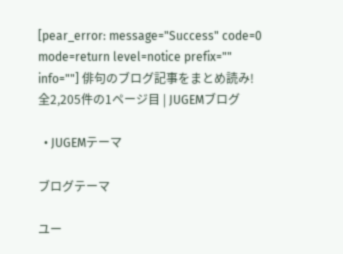[pear_error: message="Success" code=0 mode=return level=notice prefix="" info=""] 俳句のブログ記事をまとめ読み! 全2,205件の1ページ目 | JUGEMブログ

  • JUGEMテーマ

ブログテーマ

ユー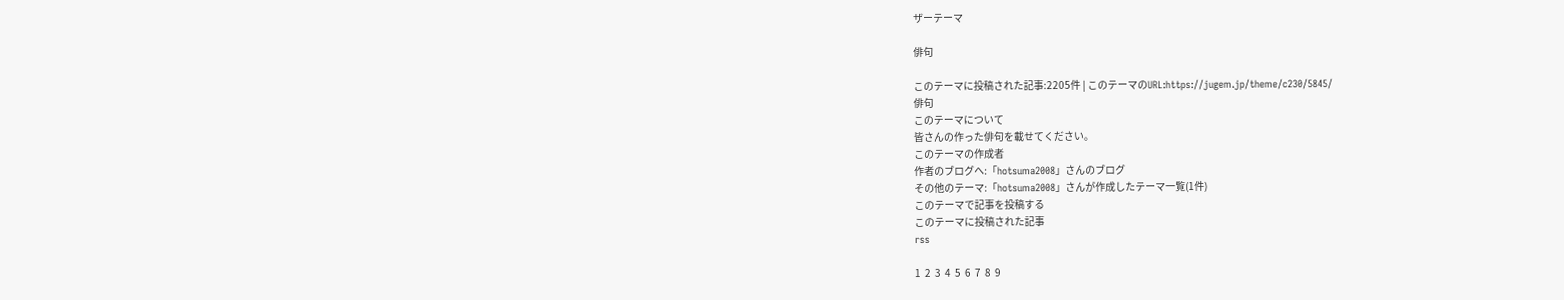ザーテーマ

俳句

このテーマに投稿された記事:2205件 | このテーマのURL:https://jugem.jp/theme/c230/5845/
俳句
このテーマについて
皆さんの作った俳句を載せてください。
このテーマの作成者
作者のブログへ:「hotsuma2008」さんのブログ
その他のテーマ:「hotsuma2008」さんが作成したテーマ一覧(1件)
このテーマで記事を投稿する
このテーマに投稿された記事
rss

1  2  3  4  5  6  7  8  9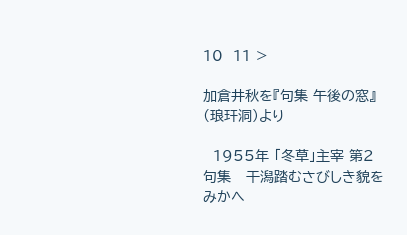10  11 >

加倉井秋を『句集 午後の窓』(琅玕洞)より

  1955年 「冬草」主宰 第2句集   干潟踏むさびしき貌をみかへ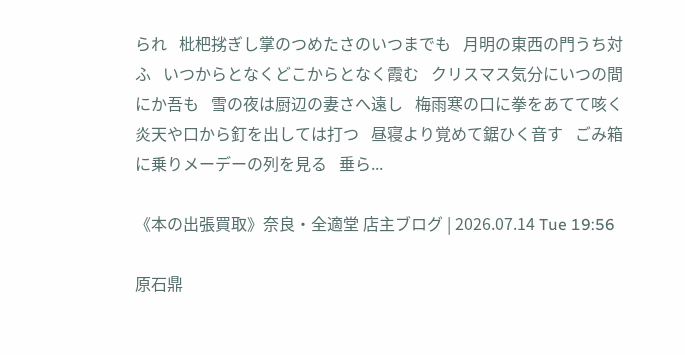られ   枇杷挘ぎし掌のつめたさのいつまでも   月明の東西の門うち対ふ   いつからとなくどこからとなく霞む   クリスマス気分にいつの間にか吾も   雪の夜は厨辺の妻さへ遠し   梅雨寒の口に拳をあてて咳く   炎天や口から釘を出しては打つ   昼寝より覚めて鋸ひく音す   ごみ箱に乗りメーデーの列を見る   垂ら...

《本の出張買取》奈良・全適堂 店主ブログ | 2026.07.14 Tue 19:56

原石鼎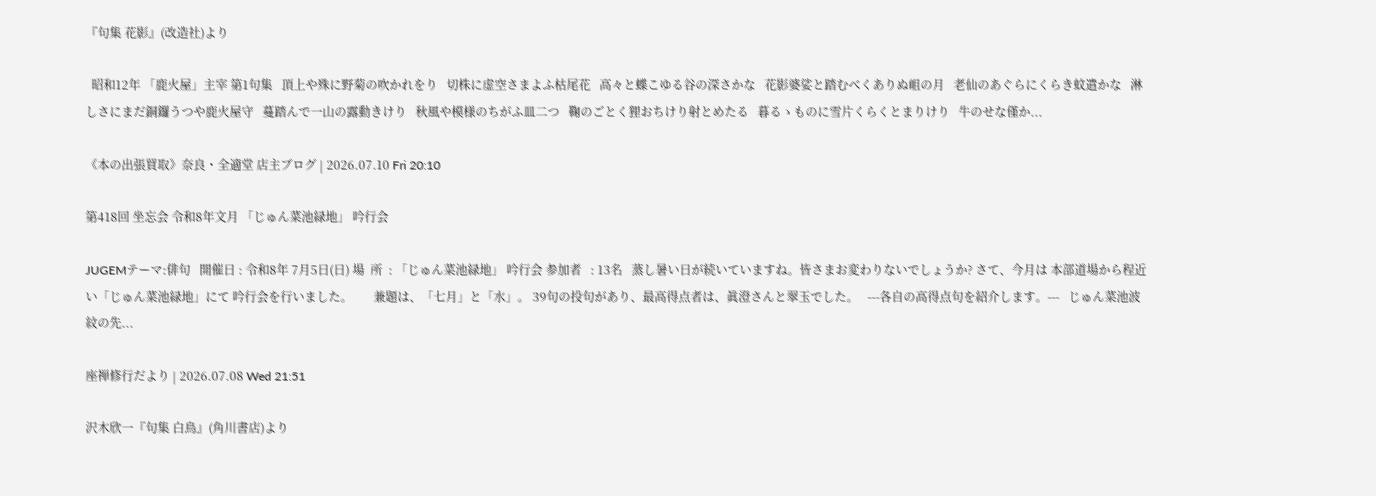『句集 花影』(改造社)より

  昭和12年 「鹿火屋」主宰 第1句集   頂上や殊に野菊の吹かれをり   切株に虚空さまよふ枯尾花   高々と蝶こゆる谷の深さかな   花影婆娑と踏むべくありぬ岨の月   老仙のあぐらにくらき蚊遣かな   淋しさにまだ銅鑼うつや鹿火屋守   蔓踏んで一山の露動きけり   秋風や模様のちがふ皿二つ   鞠のごとく狸おちけり射とめたる   暮るゝものに雪片くらくとまりけり   牛のせな僅か...

《本の出張買取》奈良・全適堂 店主ブログ | 2026.07.10 Fri 20:10

第418回 坐忘会 令和8年文月 「じゅん菜池緑地」 吟行会

JUGEMテーマ:俳句   開催日 : 令和8年 7月5日(日) 場  所  : 「じゅん菜池緑地」 吟行会 参加者   : 13名   蒸し暑い日が続いていますね。皆さまお変わりないでしょうか? さて、今月は 本部道場から程近い「じゅん菜池緑地」にて 吟行会を行いました。       兼題は、「七月」と「水」。 39句の投句があり、最高得点者は、眞澄さんと翠玉でした。   ---各自の高得点句を紹介します。---   じゅん菜池波紋の先...

座禅修行だより | 2026.07.08 Wed 21:51

沢木欣一『句集 白鳥』(角川書店)より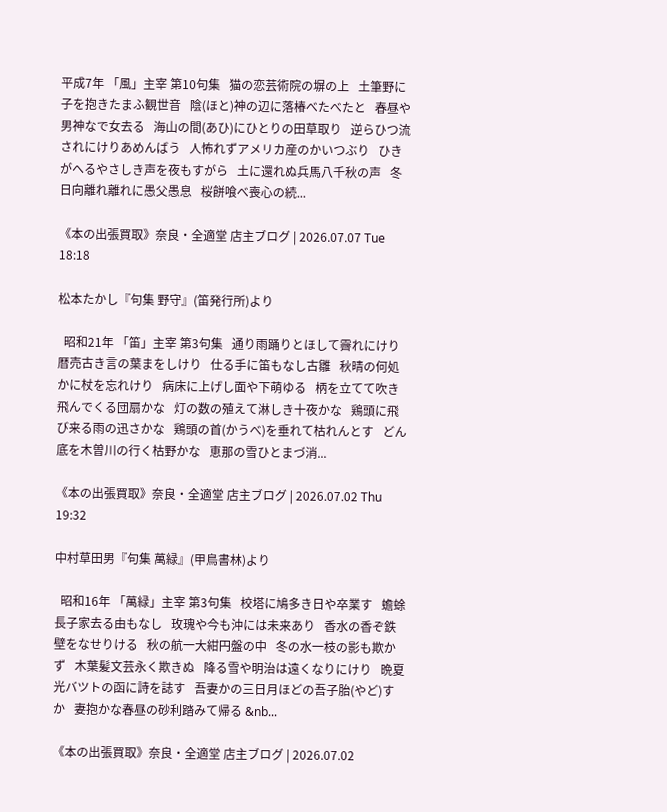平成7年 「風」主宰 第10句集   猫の恋芸術院の塀の上   土筆野に子を抱きたまふ観世音   陰(ほと)神の辺に落椿べたべたと   春昼や男神なで女去る   海山の間(あひ)にひとりの田草取り   逆らひつ流されにけりあめんばう   人怖れずアメリカ産のかいつぶり   ひきがへるやさしき声を夜もすがら   土に還れぬ兵馬八千秋の声   冬日向離れ離れに愚父愚息   桜餅喰べ喪心の続...

《本の出張買取》奈良・全適堂 店主ブログ | 2026.07.07 Tue 18:18

松本たかし『句集 野守』(笛発行所)より

  昭和21年 「笛」主宰 第3句集   通り雨踊りとほして霽れにけり   暦売古き言の葉まをしけり   仕る手に笛もなし古雛   秋晴の何処かに杖を忘れけり   病床に上げし面や下萌ゆる   柄を立てて吹き飛んでくる団扇かな   灯の数の殖えて淋しき十夜かな   鶏頭に飛び来る雨の迅さかな   鶏頭の首(かうべ)を垂れて枯れんとす   どん底を木曽川の行く枯野かな   恵那の雪ひとまづ消...

《本の出張買取》奈良・全適堂 店主ブログ | 2026.07.02 Thu 19:32

中村草田男『句集 萬緑』(甲鳥書林)より

  昭和16年 「萬緑」主宰 第3句集   校塔に鳩多き日や卒業す   蟾蜍長子家去る由もなし   玫瑰や今も沖には未来あり   香水の香ぞ鉄壁をなせりける   秋の航一大紺円盤の中   冬の水一枝の影も欺かず   木葉髪文芸永く欺きぬ   降る雪や明治は遠くなりにけり   晩夏光バツトの函に詩を誌す   吾妻かの三日月ほどの吾子胎(やど)すか   妻抱かな春昼の砂利踏みて帰る &nb...

《本の出張買取》奈良・全適堂 店主ブログ | 2026.07.02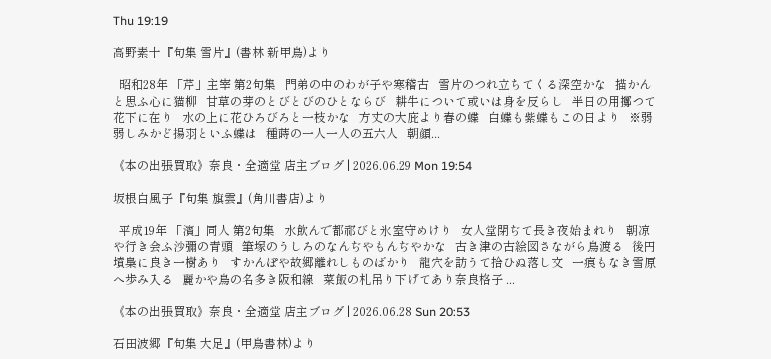Thu 19:19

高野素十『句集 雪片』(書林 新甲鳥)より

  昭和28年 「芹」主宰 第2句集   門弟の中のわが子や寒稽古   雪片のつれ立ちてくる深空かな   描かんと思ふ心に猫柳   甘草の芽のとびとびのひとならび   耕牛について或いは身を反らし   半日の用擲つて花下に在り   水の上に花ひろびろと一枝かな   方丈の大庇より春の蝶   白蝶も紫蝶もこの日より   ※弱弱しみかど揚羽といふ蝶は   種蒔の一人一人の五六人   朝顔...

《本の出張買取》奈良・全適堂 店主ブログ | 2026.06.29 Mon 19:54

坂根白風子『句集 旗雲』(角川書店)より

  平成19年 「濱」同人 第2句集   水飲んで都祁びと氷室守めけり   女人堂閉ぢて長き夜始まれり   朝凉や行き会ふ沙彌の青頭   筆塚のうしろのなんぢやもんぢやかな   古き津の古絵図さながら鳥渡る   後円墳梟に良き一樹あり   すかんぽや故郷離れしものばかり   龍穴を訪うて拾ひぬ落し文   一痕もなき雪原へ歩み入る   麗かや鳥の名多き阪和線   菜飯の札吊り下げてあり奈良格子 ...

《本の出張買取》奈良・全適堂 店主ブログ | 2026.06.28 Sun 20:53

石田波郷『句集 大足』(甲鳥書林)より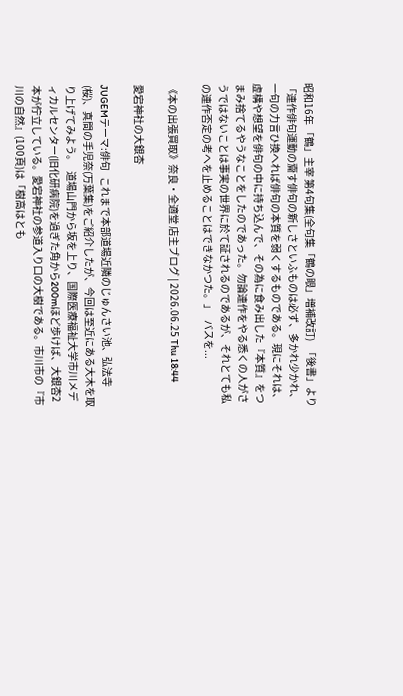昭和16年 「鶴」主宰 第4句集(全句集「鶴の眼」増補改訂)   「後書」より 「連作俳句運動の齎す俳句の新しさといふものは必ず、多かれ少かれ、一句の力言ひ換へれば俳句の本質を弱くするものである。現にそれは、虚構や想望を俳句の中に持ち込んで、その為に食み出した『本質』をつまみ捨てるやうなことをしたのであった。勿論連作をやる悉くの人がさうではないことは事実の世界に於て証されるのであるが、それとても私の連作否定の考へを止めることはできなかつた。」   バスを...

《本の出張買取》奈良・全適堂 店主ブログ | 2026.06.25 Thu 18:44

愛宕神社の大銀杏

JUGEMテーマ:俳句   これまで本部道場近隣のじゅんさい池、弘法寺(桜)、真間の手児奈(万葉集)をご紹介したが、今回は至近にある大木を取り上げてみよう。   道場山門から坂を上り、国際医療福祉大学市川メディカルセンター(旧化研病院)を過ぎた角から200mほど歩けば、大銀杏2本が佇立している。愛宕神社の参道入り口の大樹である。市川市の『市川の自然』(100頁)は「樹高はとも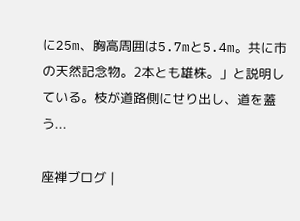に25m、胸高周囲は5.7mと5.4m。共に市の天然記念物。2本とも雄株。」と説明している。枝が道路側にせり出し、道を蓋う...

座禅ブログ |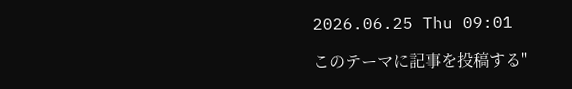2026.06.25 Thu 09:01

このテーマに記事を投稿する"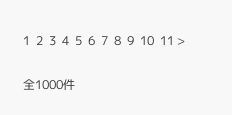1  2  3  4  5  6  7  8  9  10  11 >

全1000件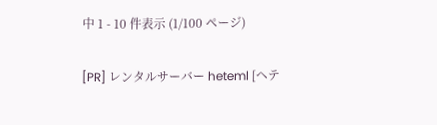中 1 - 10 件表示 (1/100 ページ)

[PR] レンタルサーバー heteml [ヘテ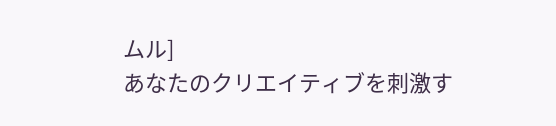ムル]
あなたのクリエイティブを刺激す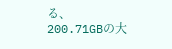る、
200.71GBの大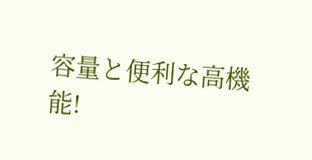容量と便利な高機能!